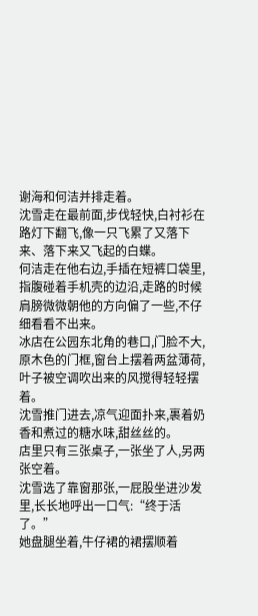谢海和何洁并排走着。
沈雪走在最前面,步伐轻快,白衬衫在路灯下翻飞,像一只飞累了又落下来、落下来又飞起的白蝶。
何洁走在他右边,手插在短裤口袋里,指腹碰着手机壳的边沿,走路的时候肩膀微微朝他的方向偏了一些,不仔细看看不出来。
冰店在公园东北角的巷口,门脸不大,原木色的门框,窗台上摆着两盆薄荷,叶子被空调吹出来的风搅得轻轻摆着。
沈雪推门进去,凉气迎面扑来,裹着奶香和煮过的糖水味,甜丝丝的。
店里只有三张桌子,一张坐了人,另两张空着。
沈雪选了靠窗那张,一屁股坐进沙发里,长长地呼出一口气:“终于活了。”
她盘腿坐着,牛仔裙的裙摆顺着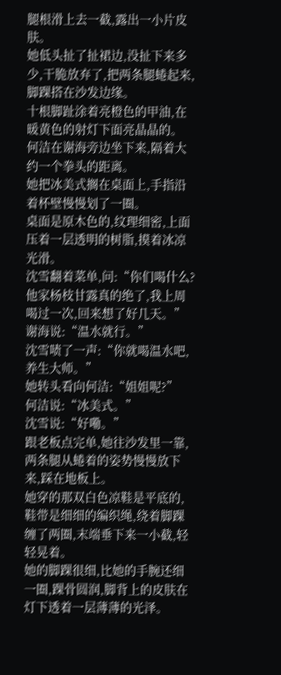腿根滑上去一截,露出一小片皮肤。
她低头扯了扯裙边,没扯下来多少,干脆放弃了,把两条腿蜷起来,脚踝搭在沙发边缘。
十根脚趾涂着亮橙色的甲油,在暖黄色的射灯下面亮晶晶的。
何洁在谢海旁边坐下来,隔着大约一个拳头的距离。
她把冰美式搁在桌面上,手指沿着杯壁慢慢划了一圈。
桌面是原木色的,纹理细密,上面压着一层透明的树脂,摸着冰凉光滑。
沈雪翻着菜单,问:“你们喝什么?他家杨枝甘露真的绝了,我上周喝过一次,回来想了好几天。”
谢海说:“温水就行。”
沈雪啧了一声:“你就喝温水吧,养生大师。”
她转头看向何洁:“姐姐呢?”
何洁说:“冰美式。”
沈雪说:“好嘞。”
跟老板点完单,她往沙发里一靠,两条腿从蜷着的姿势慢慢放下来,踩在地板上。
她穿的那双白色凉鞋是平底的,鞋带是细细的编织绳,绕着脚踝缠了两圈,末端垂下来一小截,轻轻晃着。
她的脚踝很细,比她的手腕还细一圈,踝骨圆润,脚背上的皮肤在灯下透着一层薄薄的光泽。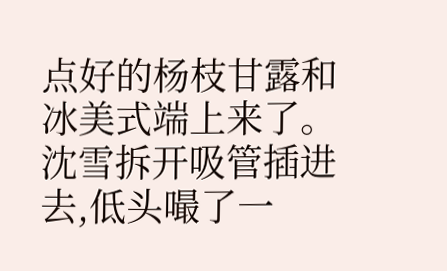点好的杨枝甘露和冰美式端上来了。
沈雪拆开吸管插进去,低头嘬了一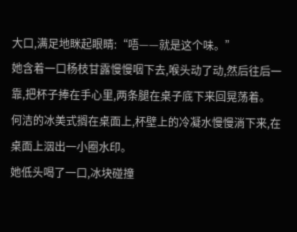大口,满足地眯起眼睛:“唔——就是这个味。”
她含着一口杨枝甘露慢慢咽下去,喉头动了动,然后往后一靠,把杯子捧在手心里,两条腿在桌子底下来回晃荡着。
何洁的冰美式搁在桌面上,杯壁上的冷凝水慢慢淌下来,在桌面上洇出一小圈水印。
她低头喝了一口,冰块碰撞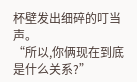杯壁发出细碎的叮当声。
“所以,你俩现在到底是什么关系?”